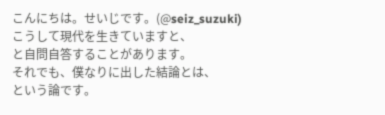こんにちは。せいじです。(@seiz_suzuki)
こうして現代を生きていますと、
と自問自答することがあります。
それでも、僕なりに出した結論とは、
という論です。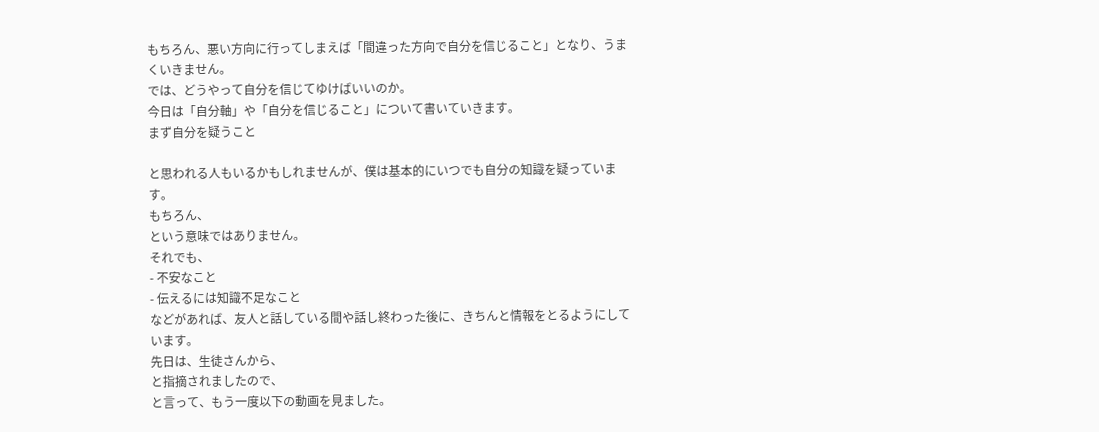もちろん、悪い方向に行ってしまえば「間違った方向で自分を信じること」となり、うまくいきません。
では、どうやって自分を信じてゆけばいいのか。
今日は「自分軸」や「自分を信じること」について書いていきます。
まず自分を疑うこと

と思われる人もいるかもしれませんが、僕は基本的にいつでも自分の知識を疑っています。
もちろん、
という意味ではありません。
それでも、
- 不安なこと
- 伝えるには知識不足なこと
などがあれば、友人と話している間や話し終わった後に、きちんと情報をとるようにしています。
先日は、生徒さんから、
と指摘されましたので、
と言って、もう一度以下の動画を見ました。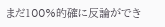まだ100%的確に反論ができ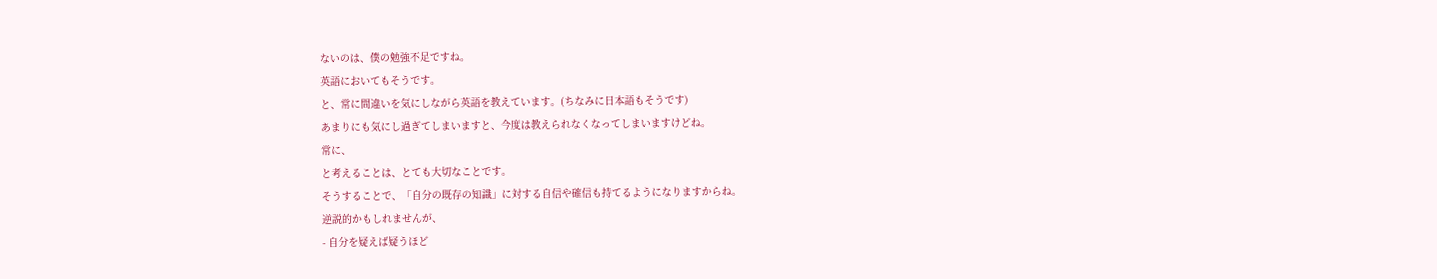ないのは、僕の勉強不足ですね。
英語においてもそうです。
と、常に間違いを気にしながら英語を教えています。(ちなみに日本語もそうです)
あまりにも気にし過ぎてしまいますと、今度は教えられなくなってしまいますけどね。
常に、
と考えることは、とても大切なことです。
そうすることで、「自分の既存の知識」に対する自信や確信も持てるようになりますからね。
逆説的かもしれませんが、
- 自分を疑えば疑うほど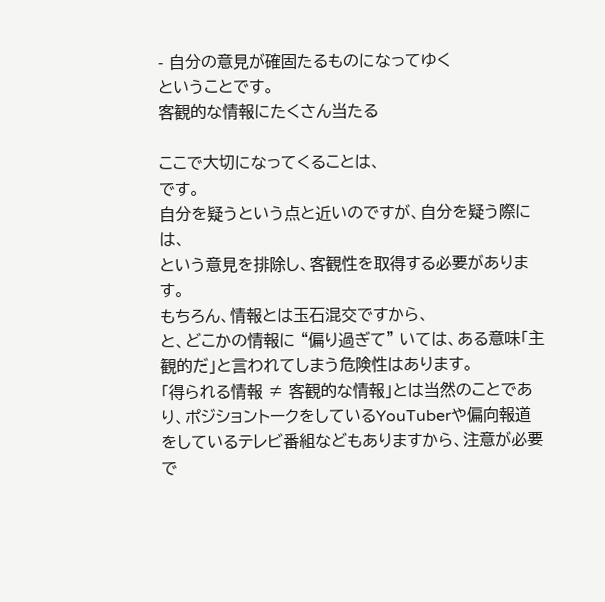- 自分の意見が確固たるものになってゆく
ということです。
客観的な情報にたくさん当たる

ここで大切になってくることは、
です。
自分を疑うという点と近いのですが、自分を疑う際には、
という意見を排除し、客観性を取得する必要があります。
もちろん、情報とは玉石混交ですから、
と、どこかの情報に “偏り過ぎて” いては、ある意味「主観的だ」と言われてしまう危険性はあります。
「得られる情報 ≠ 客観的な情報」とは当然のことであり、ポジショントークをしているYouTuberや偏向報道をしているテレビ番組などもありますから、注意が必要で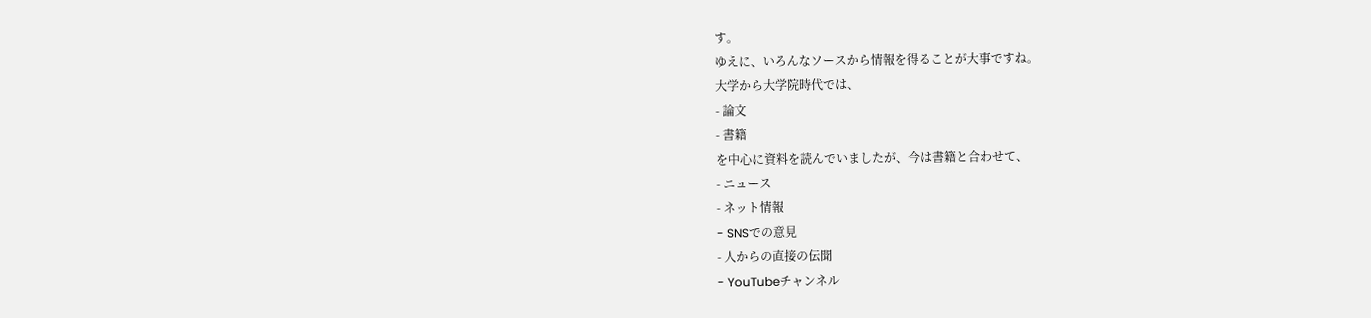す。
ゆえに、いろんなソースから情報を得ることが大事ですね。
大学から大学院時代では、
- 論文
- 書籍
を中心に資料を読んでいましたが、今は書籍と合わせて、
- ニュース
- ネット情報
- SNSでの意見
- 人からの直接の伝聞
- YouTubeチャンネル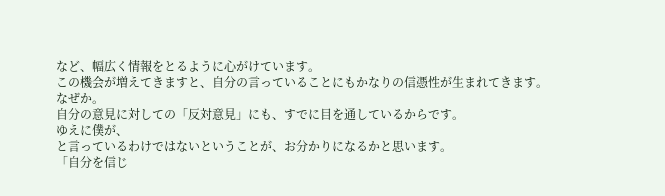など、幅広く情報をとるように心がけています。
この機会が増えてきますと、自分の言っていることにもかなりの信憑性が生まれてきます。
なぜか。
自分の意見に対しての「反対意見」にも、すでに目を通しているからです。
ゆえに僕が、
と言っているわけではないということが、お分かりになるかと思います。
「自分を信じ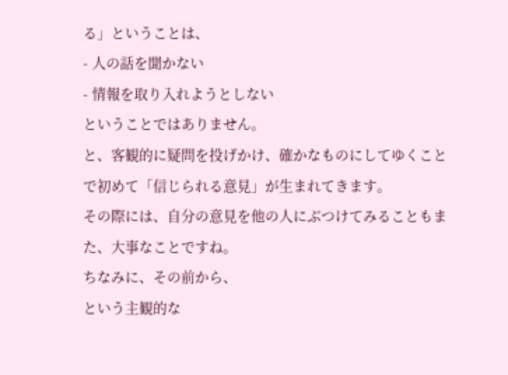る」ということは、
- 人の話を聞かない
- 情報を取り入れようとしない
ということではありません。
と、客観的に疑問を投げかけ、確かなものにしてゆくことで初めて「信じられる意見」が生まれてきます。
その際には、自分の意見を他の人にぶつけてみることもまた、大事なことですね。
ちなみに、その前から、
という主観的な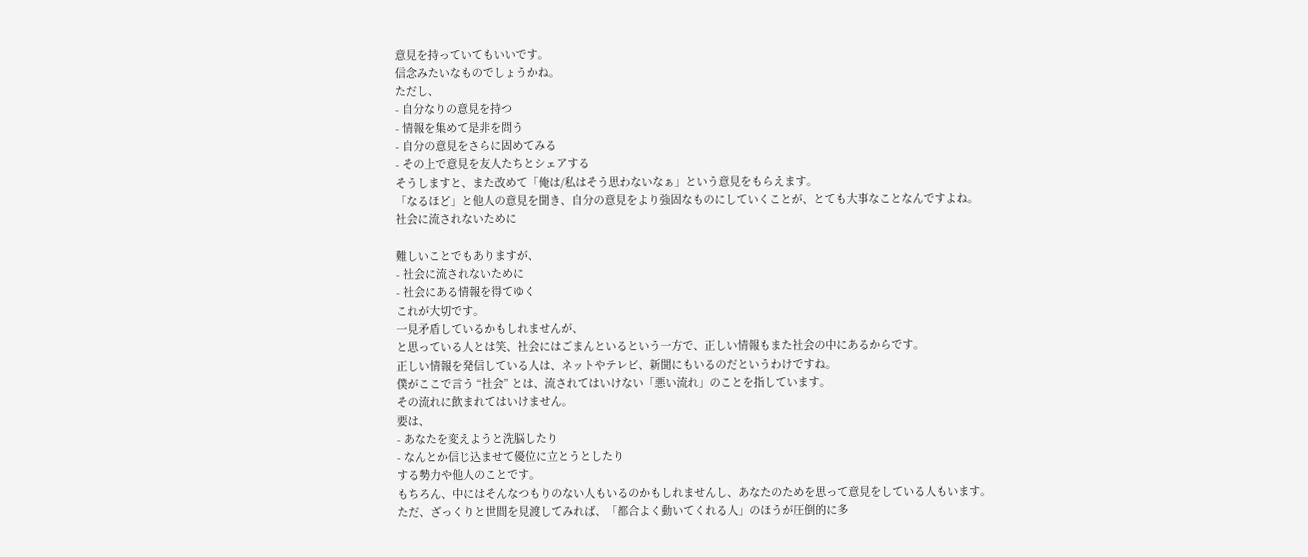意見を持っていてもいいです。
信念みたいなものでしょうかね。
ただし、
- 自分なりの意見を持つ
- 情報を集めて是非を問う
- 自分の意見をさらに固めてみる
- その上で意見を友人たちとシェアする
そうしますと、また改めて「俺は/私はそう思わないなぁ」という意見をもらえます。
「なるほど」と他人の意見を聞き、自分の意見をより強固なものにしていくことが、とても大事なことなんですよね。
社会に流されないために

難しいことでもありますが、
- 社会に流されないために
- 社会にある情報を得てゆく
これが大切です。
一見矛盾しているかもしれませんが、
と思っている人とは笑、社会にはごまんといるという一方で、正しい情報もまた社会の中にあるからです。
正しい情報を発信している人は、ネットやテレビ、新聞にもいるのだというわけですね。
僕がここで言う “社会” とは、流されてはいけない「悪い流れ」のことを指しています。
その流れに飲まれてはいけません。
要は、
- あなたを変えようと洗脳したり
- なんとか信じ込ませて優位に立とうとしたり
する勢力や他人のことです。
もちろん、中にはそんなつもりのない人もいるのかもしれませんし、あなたのためを思って意見をしている人もいます。
ただ、ざっくりと世間を見渡してみれば、「都合よく動いてくれる人」のほうが圧倒的に多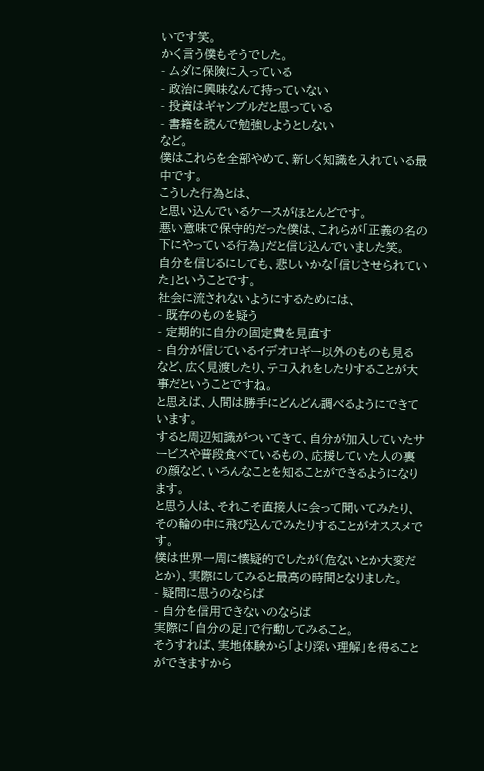いです笑。
かく言う僕もそうでした。
- ムダに保険に入っている
- 政治に興味なんて持っていない
- 投資はギャンブルだと思っている
- 書籍を読んで勉強しようとしない
など。
僕はこれらを全部やめて、新しく知識を入れている最中です。
こうした行為とは、
と思い込んでいるケースがほとんどです。
悪い意味で保守的だった僕は、これらが「正義の名の下にやっている行為」だと信じ込んでいました笑。
自分を信じるにしても、悲しいかな「信じさせられていた」ということです。
社会に流されないようにするためには、
- 既存のものを疑う
- 定期的に自分の固定費を見直す
- 自分が信じているイデオロギー以外のものも見る
など、広く見渡したり、テコ入れをしたりすることが大事だということですね。
と思えば、人間は勝手にどんどん調べるようにできています。
すると周辺知識がついてきて、自分が加入していたサービスや普段食べているもの、応援していた人の裏の顔など、いろんなことを知ることができるようになります。
と思う人は、それこそ直接人に会って聞いてみたり、その輪の中に飛び込んでみたりすることがオススメです。
僕は世界一周に懐疑的でしたが(危ないとか大変だとか)、実際にしてみると最高の時間となりました。
- 疑問に思うのならば
- 自分を信用できないのならば
実際に「自分の足」で行動してみること。
そうすれば、実地体験から「より深い理解」を得ることができますから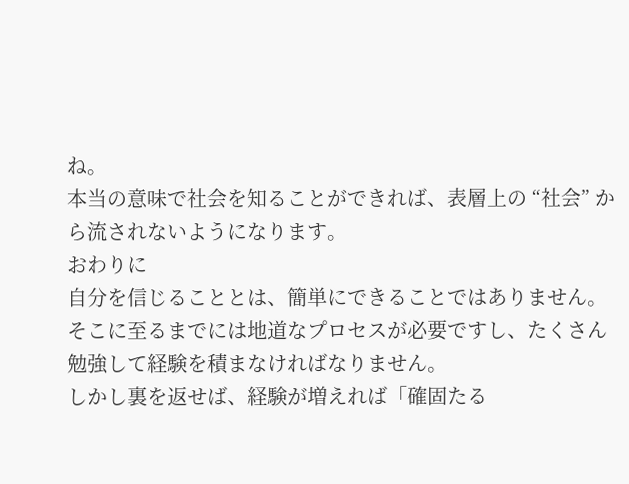ね。
本当の意味で社会を知ることができれば、表層上の “社会” から流されないようになります。
おわりに
自分を信じることとは、簡単にできることではありません。
そこに至るまでには地道なプロセスが必要ですし、たくさん勉強して経験を積まなければなりません。
しかし裏を返せば、経験が増えれば「確固たる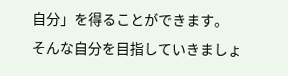自分」を得ることができます。
そんな自分を目指していきましょ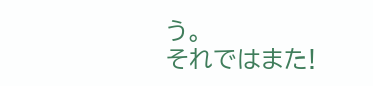う。
それではまた!